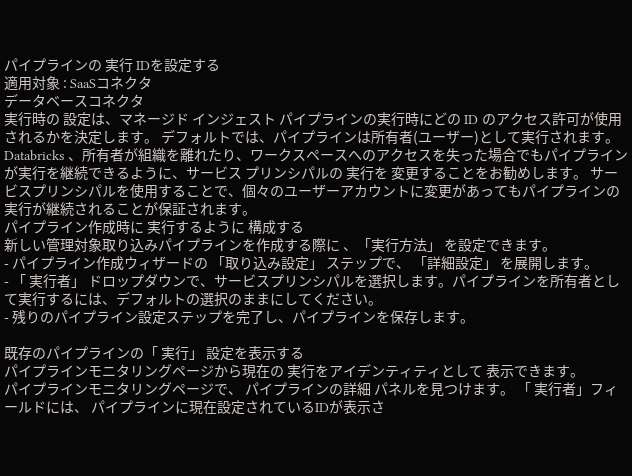パイプラインの 実行 IDを設定する
適用対象 : SaaSコネクタ
データベースコネクタ
実行時の 設定は、マネージド インジェスト パイプラインの実行時にどの ID のアクセス許可が使用されるかを決定します。 デフォルトでは、パイプラインは所有者(ユーザー)として実行されます。Databricks 、所有者が組織を離れたり、ワークスペースへのアクセスを失った場合でもパイプラインが実行を継続できるように、サービス プリンシパルの 実行を 変更することをお勧めします。 サービスプリンシパルを使用することで、個々のユーザーアカウントに変更があってもパイプラインの実行が継続されることが保証されます。
パイプライン作成時に 実行するように 構成する
新しい管理対象取り込みパイプラインを作成する際に 、「実行方法」 を設定できます。
- パイプライン作成ウィザードの 「取り込み設定」 ステップで、 「詳細設定」 を展開します。
- 「 実行者」 ドロップダウンで、サービスプリンシパルを選択します。パイプラインを所有者として実行するには、デフォルトの選択のままにしてください。
- 残りのパイプライン設定ステップを完了し、パイプラインを保存します。

既存のパイプラインの「 実行」 設定を表示する
パイプラインモニタリングページから現在の 実行をアイデンティティとして 表示できます。
パイプラインモニタリングページで、 パイプラインの詳細 パネルを見つけます。 「 実行者」フィールドには、 パイプラインに現在設定されているIDが表示さ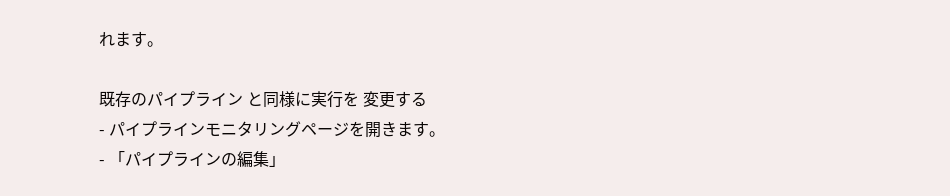れます。

既存のパイプライン と同様に実行を 変更する
- パイプラインモニタリングページを開きます。
- 「パイプラインの編集」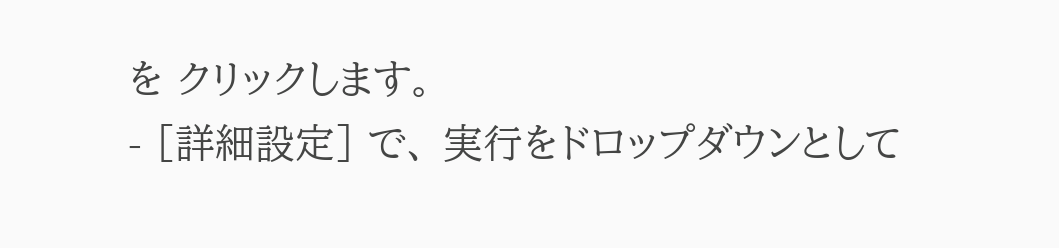を クリックします。
- [詳細設定] で、 実行をドロップダウンとして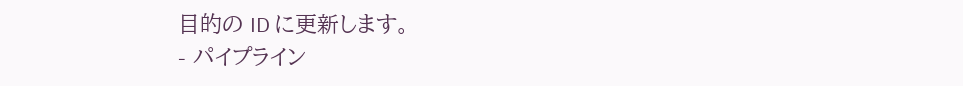目的の ID に更新します。
- パイプライン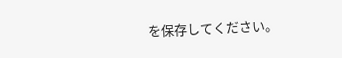を保存してください。